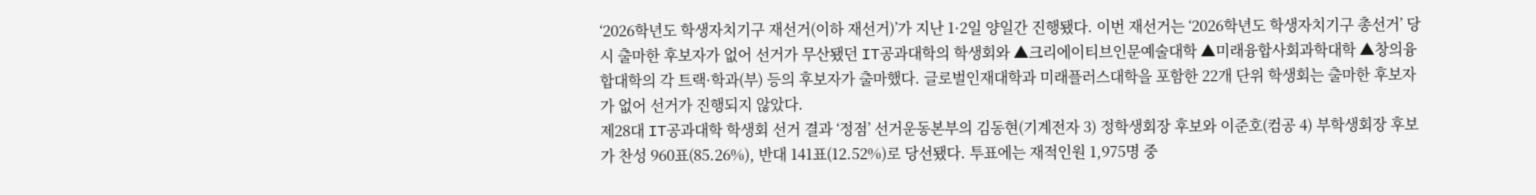‘2026학년도 학생자치기구 재선거(이하 재선거)’가 지난 1·2일 양일간 진행됐다. 이번 재선거는 ‘2026학년도 학생자치기구 총선거’ 당시 출마한 후보자가 없어 선거가 무산됐던 IT공과대학의 학생회와 ▲크리에이티브인문예술대학 ▲미래융합사회과학대학 ▲창의융합대학의 각 트랙·학과(부) 등의 후보자가 출마했다. 글로벌인재대학과 미래플러스대학을 포함한 22개 단위 학생회는 출마한 후보자가 없어 선거가 진행되지 않았다.
제28대 IT공과대학 학생회 선거 결과 ‘정점’ 선거운동본부의 김동현(기계전자 3) 정학생회장 후보와 이준호(컴공 4) 부학생회장 후보가 찬성 960표(85.26%), 반대 141표(12.52%)로 당선됐다. 투표에는 재적인원 1,975명 중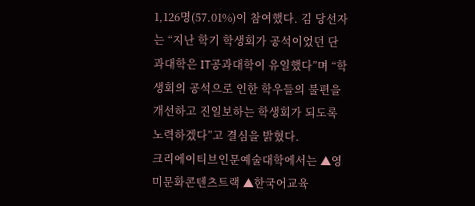1,126명(57.01%)이 참여했다. 김 당선자는 “지난 학기 학생회가 공석이었던 단과대학은 IT공과대학이 유일했다”며 “학생회의 공석으로 인한 학우들의 불편을 개선하고 진일보하는 학생회가 되도록 노력하겠다”고 결심을 밝혔다.
크리에이티브인문예술대학에서는 ▲영미문화콘텐츠트랙 ▲한국어교육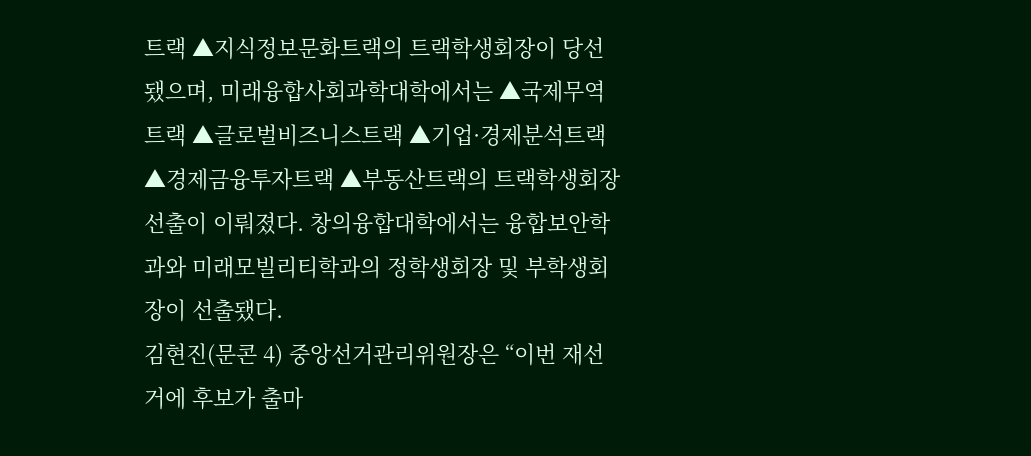트랙 ▲지식정보문화트랙의 트랙학생회장이 당선됐으며, 미래융합사회과학대학에서는 ▲국제무역트랙 ▲글로벌비즈니스트랙 ▲기업·경제분석트랙 ▲경제금융투자트랙 ▲부동산트랙의 트랙학생회장 선출이 이뤄졌다. 창의융합대학에서는 융합보안학과와 미래모빌리티학과의 정학생회장 및 부학생회장이 선출됐다.
김현진(문콘 4) 중앙선거관리위원장은 “이번 재선거에 후보가 출마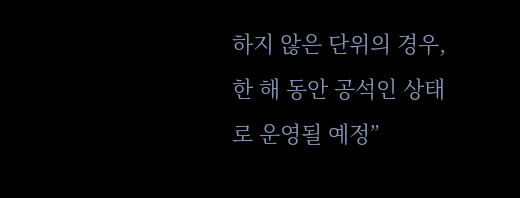하지 않은 단위의 경우, 한 해 동안 공석인 상태로 운영될 예정”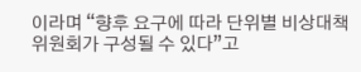이라며 “향후 요구에 따라 단위별 비상대책위원회가 구성될 수 있다”고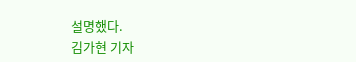설명했다.
김가현 기자